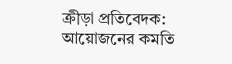ক্রীড়া প্রতিবেদক: আয়োজনের কমতি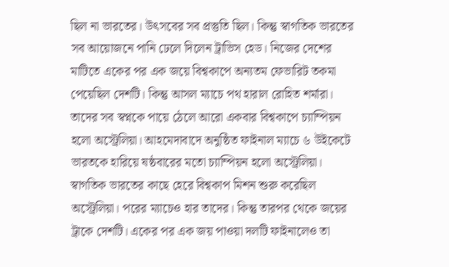ছিল না ভারতের। উৎসবের সব প্রস্তুতি ছিল। কিন্তু স্বাগতিক ভারতের সব আয়োজনে পানি ঢেলে দিলেন ট্রাভিস হেড। নিজের দেশের মাটিতে একের পর এক জয়ে বিশ্বকাপে অন্যতম ফেভারিট তকমা পেয়েছিল দেশটি। কিন্তু আসল ম্যাচে পথ হারাল রোহিত শর্মারা। তাদের সব স্বপ্নকে পায়ে ঠেলে আরো একবার বিশ্বকাপে চ্যাম্পিয়ন হলো অস্ট্রেলিয়া। আহমেদাবাদে অনুষ্ঠিত ফাইনাল ম্যাচে ৬ উইকেটে ভারতকে হারিয়ে ষষ্ঠবারের মতো চ্যাম্পিয়ন হলো অস্ট্রেলিয়া।
স্বাগতিক ভারতের কাছে হেরে বিশ্বকাপ মিশন শুরু করেছিল অস্ট্রেলিয়া। পরের ম্যাচেও হার তাদের। কিন্তু তারপর থেকে জয়ের ট্রাকে দেশটি। একের পর এক জয় পাওয়া দলটি ফাইনালেও তা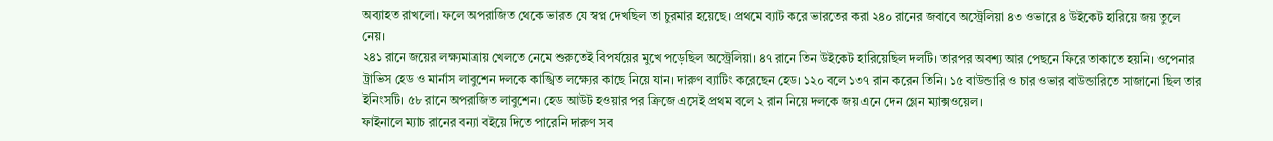অব্যাহত রাখলো। ফলে অপরাজিত থেকে ভারত যে স্বপ্ন দেখছিল তা চুরমার হয়েছে। প্রথমে ব্যাট করে ভারতের করা ২৪০ রানের জবাবে অস্ট্রেলিয়া ৪৩ ওভারে ৪ উইকেট হারিয়ে জয় তুলে নেয়।
২৪১ রানে জয়ের লক্ষ্যমাত্রায় খেলতে নেমে শুরুতেই বিপর্যয়ের মুখে পড়েছিল অস্ট্রেলিয়া। ৪৭ রানে তিন উইকেট হারিয়েছিল দলটি। তারপর অবশ্য আর পেছনে ফিরে তাকাতে হয়নি। ওপেনার ট্রাভিস হেড ও মার্নাস লাবুশেন দলকে কাঙ্খিত লক্ষ্যের কাছে নিয়ে যান। দারুণ ব্যাটিং করেছেন হেড। ১২০ বলে ১৩৭ রান করেন তিনি। ১৫ বাউন্ডারি ও চার ওভার বাউন্ডারিতে সাজানো ছিল তার ইনিংসটি। ৫৮ রানে অপরাজিত লাবুশেন। হেড আউট হওয়ার পর ক্রিজে এসেই প্রথম বলে ২ রান নিয়ে দলকে জয় এনে দেন গ্লেন ম্যাক্সওয়েল।
ফাইনালে ম্যাচ রানের বন্যা বইয়ে দিতে পারেনি দারুণ সব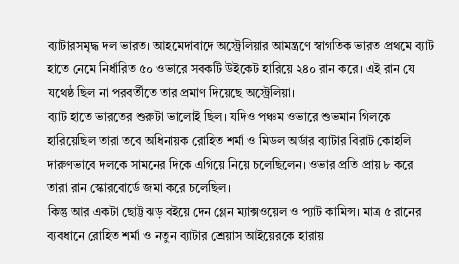ব্যাটারসমৃদ্ধ দল ভারত। আহমেদাবাদে অস্ট্রেলিয়ার আমন্ত্রণে স্বাগতিক ভারত প্রথমে ব্যাট হাতে নেমে নির্ধারিত ৫০ ওভারে সবকটি উইকেট হারিয়ে ২৪০ রান করে। এই রান যে যথেষ্ঠ ছিল না পরবর্তীতে তার প্রমাণ দিয়েছে অস্ট্রেলিয়া।
ব্যাট হাতে ভারতের শুরুটা ভালোই ছিল। যদিও পঞ্চম ওভারে শুভমান গিলকে হারিয়েছিল তারা তবে অধিনায়ক রোহিত শর্মা ও মিডল অর্ডার ব্যাটার বিরাট কোহলি দারুণভাবে দলকে সামনের দিকে এগিয়ে নিয়ে চলেছিলেন। ওভার প্রতি প্রায় ৮ করে তারা রান স্কোরবোর্ডে জমা করে চলেছিল।
কিন্তু আর একটা ছোট্ট ঝড় বইয়ে দেন গ্লেন ম্যাক্সওয়েল ও প্যাট কামিন্স। মাত্র ৫ রানের ব্যবধানে রোহিত শর্মা ও নতুন ব্যাটার শ্রেয়াস আইয়েরকে হারায়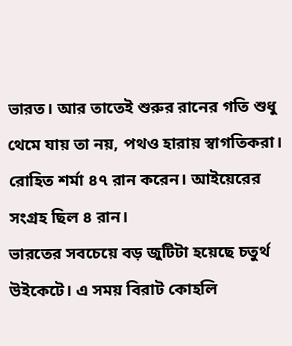ভারত। আর তাতেই শুরুর রানের গতি শুধু থেমে যায় তা নয়, পথও হারায় স্বাগতিকরা। রোহিত শর্মা ৪৭ রান করেন। আইয়েরের সংগ্রহ ছিল ৪ রান।
ভারতের সবচেয়ে বড় জুটিটা হয়েছে চতুর্থ উইকেটে। এ সময় বিরাট কোহলি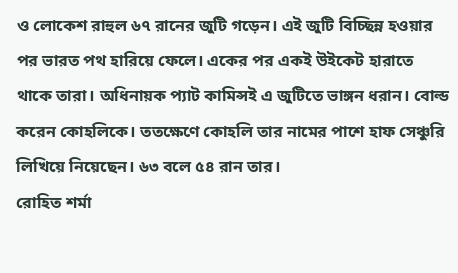ও লোকেশ রাহুল ৬৭ রানের জুটি গড়েন। এই জুটি বিচ্ছিন্ন হওয়ার পর ভারত পথ হারিয়ে ফেলে। একের পর একই উইকেট হারাতে থাকে তারা। অধিনায়ক প্যাট কামিন্সই এ জুটিতে ভাঙ্গন ধরান। বোল্ড করেন কোহলিকে। ততক্ষেণে কোহলি তার নামের পাশে হাফ সেঞ্চুরি লিখিয়ে নিয়েছেন। ৬৩ বলে ৫৪ রান তার।
রোহিত শর্মা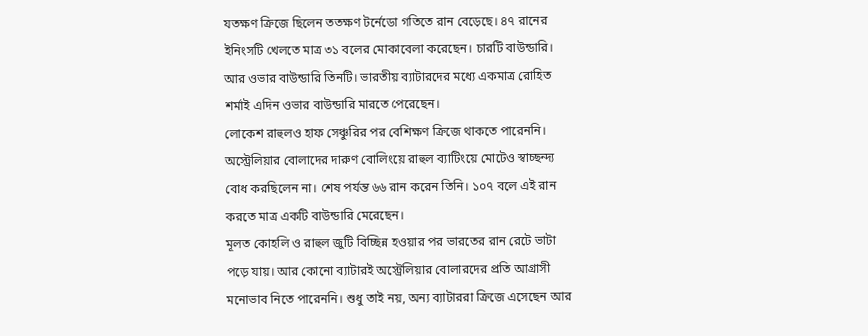যতক্ষণ ক্রিজে ছিলেন ততক্ষণ টর্নেডো গতিতে রান বেড়েছে। ৪৭ রানের ইনিংসটি খেলতে মাত্র ৩১ বলের মোকাবেলা করেছেন। চারটি বাউন্ডারি। আর ওভার বাউন্ডারি তিনটি। ভারতীয় ব্যাটারদের মধ্যে একমাত্র রোহিত শর্মাই এদিন ওভার বাউন্ডারি মারতে পেরেছেন।
লোকেশ রাহুলও হাফ সেঞ্চুরির পর বেশিক্ষণ ক্রিজে থাকতে পারেননি। অস্ট্রেলিয়ার বোলাদের দারুণ বোলিংয়ে রাহুল ব্যাটিংয়ে মোটেও স্বাচ্ছন্দ্য বোধ করছিলেন না। শেষ পর্যন্ত ৬৬ রান করেন তিনি। ১০৭ বলে এই রান করতে মাত্র একটি বাউন্ডারি মেরেছেন।
মূলত কোহলি ও রাহুল জুটি বিচ্ছিন্ন হওয়ার পর ভারতের রান রেটে ভাটা পড়ে যায়। আর কোনো ব্যাটারই অস্ট্রেলিয়ার বোলারদের প্রতি আগ্রাসী মনোভাব নিতে পারেননি। শুধু তাই নয়, অন্য ব্যাটাররা ক্রিজে এসেছেন আর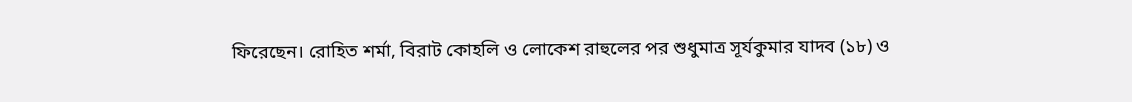ফিরেছেন। রোহিত শর্মা, বিরাট কোহলি ও লোকেশ রাহুলের পর শুধুমাত্র সূর্যকুমার যাদব (১৮) ও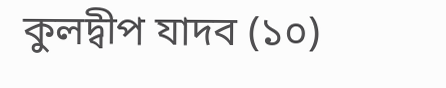কুলদ্বীপ যাদব (১০)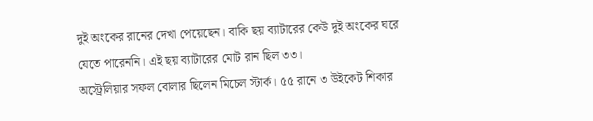দুই অংকের রানের দেখা পেয়েছেন। বাকি ছয় ব্যাটারের কেউ দুই অংকের ঘরে যেতে পারেননি। এই ছয় ব্যাটারের মোট রান ছিল ৩৩।
অস্ট্রেলিয়ার সফল বোলার ছিলেন মিচেল স্টার্ক। ৫৫ রানে ৩ উইকেট শিকার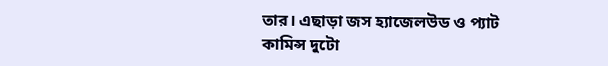তার। এছাড়া জস হ্যাজেলউড ও প্যাট কামিন্স দুটো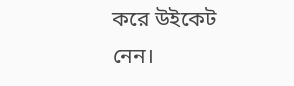করে উইকেট নেন।